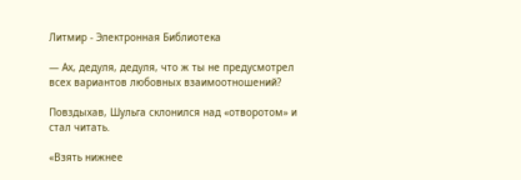Литмир - Электронная Библиотека

— Ах, дедуля, дедуля, что ж ты не предусмотрел всех вариантов любовных взаимоотношений?

Повздыхав, Шульга склонился над «отворотом» и стал читать.

«Взять нижнее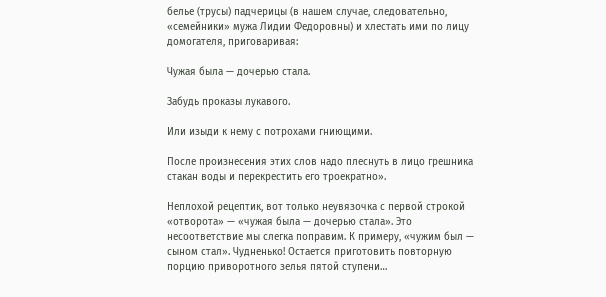белье (трусы) падчерицы (в нашем случае, следовательно, «семейники» мужа Лидии Федоровны) и хлестать ими по лицу домогателя, приговаривая:

Чужая была — дочерью стала.

Забудь проказы лукавого.

Или изыди к нему с потрохами гниющими.

После произнесения этих слов надо плеснуть в лицо грешника стакан воды и перекрестить его троекратно».

Неплохой рецептик, вот только неувязочка с первой строкой «отворота» — «чужая была — дочерью стала». Это несоответствие мы слегка поправим. К примеру, «чужим был — сыном стал». Чудненько! Остается приготовить повторную порцию приворотного зелья пятой ступени…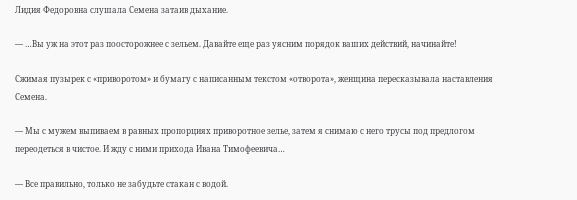Лидия Федоровна слушала Семена затаив дыхание.

— …Вы уж на этот раз поосторожнее с зельем. Давайте еще раз уясним порядок ваших действий, начинайте!

Сжимая пузырек с «приворотом» и бумагу с написанным текстом «отворота», женщина пересказывала наставления Семена.

— Мы с мужем выпиваем в равных пропорциях приворотное зелье, затем я снимаю с него трусы под предлогом переодеться в чистое. И жду с ними прихода Ивана Тимофеевича…

— Все правильно, только не забудьте стакан с водой.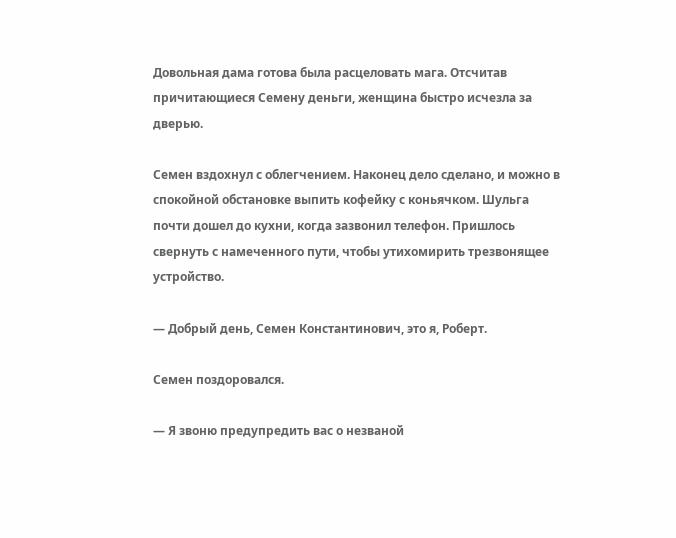Довольная дама готова была расцеловать мага. Отсчитав причитающиеся Семену деньги, женщина быстро исчезла за дверью.

Семен вздохнул с облегчением. Наконец дело сделано, и можно в спокойной обстановке выпить кофейку с коньячком. Шульга почти дошел до кухни, когда зазвонил телефон. Пришлось свернуть с намеченного пути, чтобы утихомирить трезвонящее устройство.

— Добрый день, Семен Константинович, это я, Роберт.

Семен поздоровался.

— Я звоню предупредить вас о незваной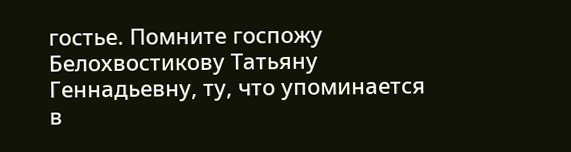гостье. Помните госпожу Белохвостикову Татьяну Геннадьевну, ту, что упоминается в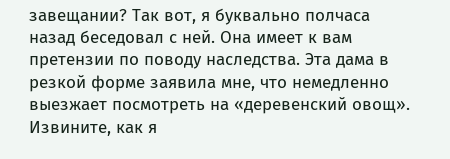завещании? Так вот, я буквально полчаса назад беседовал с ней. Она имеет к вам претензии по поводу наследства. Эта дама в резкой форме заявила мне, что немедленно выезжает посмотреть на «деревенский овощ». Извините, как я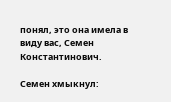понял, это она имела в виду вас, Семен Константинович.

Семен хмыкнул: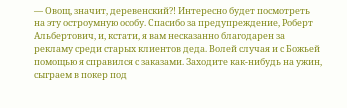— Овощ, значит, деревенский?! Интересно будет посмотреть на эту остроумную особу. Спасибо за предупреждение, Роберт Альбертович, и, кстати, я вам несказанно благодарен за рекламу среди старых клиентов деда. Волей случая и с Божьей помощью я справился с заказами. Заходите как-нибудь на ужин, сыграем в покер под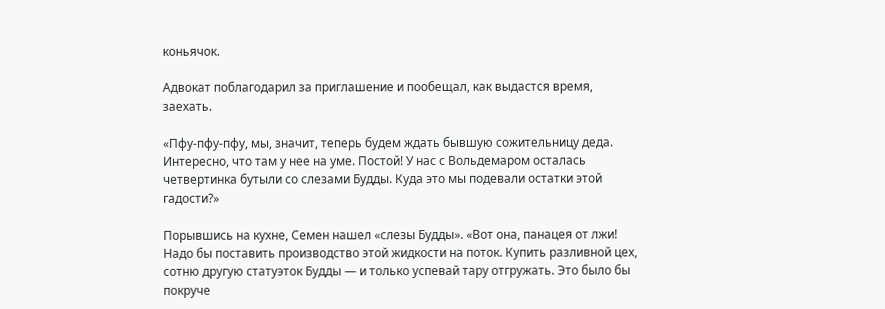коньячок.

Адвокат поблагодарил за приглашение и пообещал, как выдастся время, заехать.

«Пфу-пфу-пфу, мы, значит, теперь будем ждать бывшую сожительницу деда. Интересно, что там у нее на уме. Постой! У нас с Вольдемаром осталась четвертинка бутыли со слезами Будды. Куда это мы подевали остатки этой гадости?»

Порывшись на кухне, Семен нашел «слезы Будды». «Вот она, панацея от лжи! Надо бы поставить производство этой жидкости на поток. Купить разливной цех, сотню другую статуэток Будды — и только успевай тару отгружать. Это было бы покруче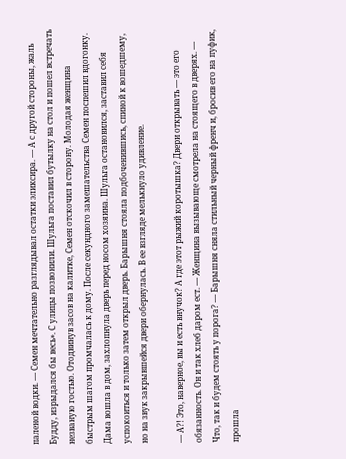паленой водки. — Семен мечтательно разглядывал остатки эликсира. — А с другой стороны, жаль Будду, изрыдался бы весь». С улицы позвонили. Шульга поставил бутылку на стол и пошел встречать незваную гостью. Отодвинув засов на калитке, Семен отскочил в сторону. Молодая женщина быстрым шагом промчалась к дому. После секундного замешательства Семен поспешил вдогонку. Дама вошла в дом, захлопнула дверь перед носом хозяина. Шульга остановился, заставил себя успокоиться и только затем открыл дверь. Барышня стояла подбоченившись, спиной к вошедшему, но на звук закрывшейся двери обернулась. В ее взгляде мелькнуло удивление.

— А?! Это, наверное, вы и есть внучок? А где этот рыжий коротышка? Двери открывать — это его обязанность. Он и так хлеб даром ест. — Женщина вызывающе смотрела на стоящего в дверях. — Что, так и будем стоять у порога? — Барышня сняла стильный черный френч и, бросив его на пуфик, прошла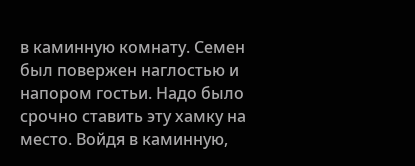в каминную комнату. Семен был повержен наглостью и напором гостьи. Надо было срочно ставить эту хамку на место. Войдя в каминную,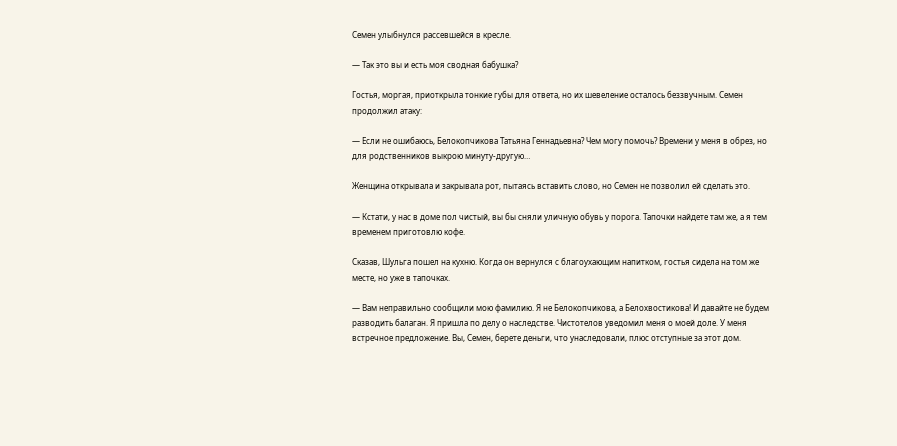Семен улыбнулся рассевшейся в кресле.

— Так это вы и есть моя сводная бабушка?

Гостья, моргая, приоткрыла тонкие губы для ответа, но их шевеление осталось беззвучным. Семен продолжил атаку:

— Если не ошибаюсь, Белокопчикова Татьяна Геннадьевна? Чем могу помочь? Времени у меня в обрез, но для родственников выкрою минуту-другую…

Женщина открывала и закрывала рот, пытаясь вставить слово, но Семен не позволил ей сделать это.

— Кстати, у нас в доме пол чистый, вы бы сняли уличную обувь у порога. Тапочки найдете там же, а я тем временем приготовлю кофе.

Сказав, Шульга пошел на кухню. Когда он вернулся с благоухающим напитком, гостья сидела на том же месте, но уже в тапочках.

— Вам неправильно сообщили мою фамилию. Я не Белокопчикова, а Белохвостикова! И давайте не будем разводить балаган. Я пришла по делу о наследстве. Чистотелов уведомил меня о моей доле. У меня встречное предложение. Вы, Семен, берете деньги, что унаследовали, плюс отступные за этот дом.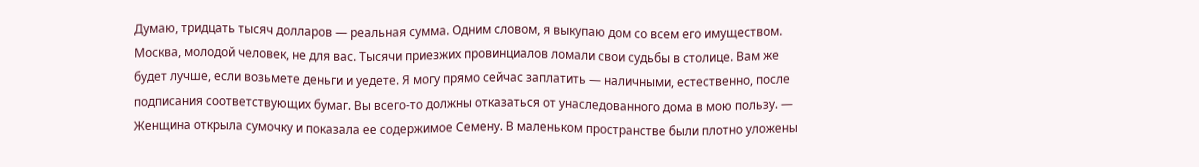Думаю, тридцать тысяч долларов — реальная сумма. Одним словом, я выкупаю дом со всем его имуществом. Москва, молодой человек, не для вас. Тысячи приезжих провинциалов ломали свои судьбы в столице. Вам же будет лучше, если возьмете деньги и уедете. Я могу прямо сейчас заплатить — наличными, естественно, после подписания соответствующих бумаг. Вы всего-то должны отказаться от унаследованного дома в мою пользу. — Женщина открыла сумочку и показала ее содержимое Семену. В маленьком пространстве были плотно уложены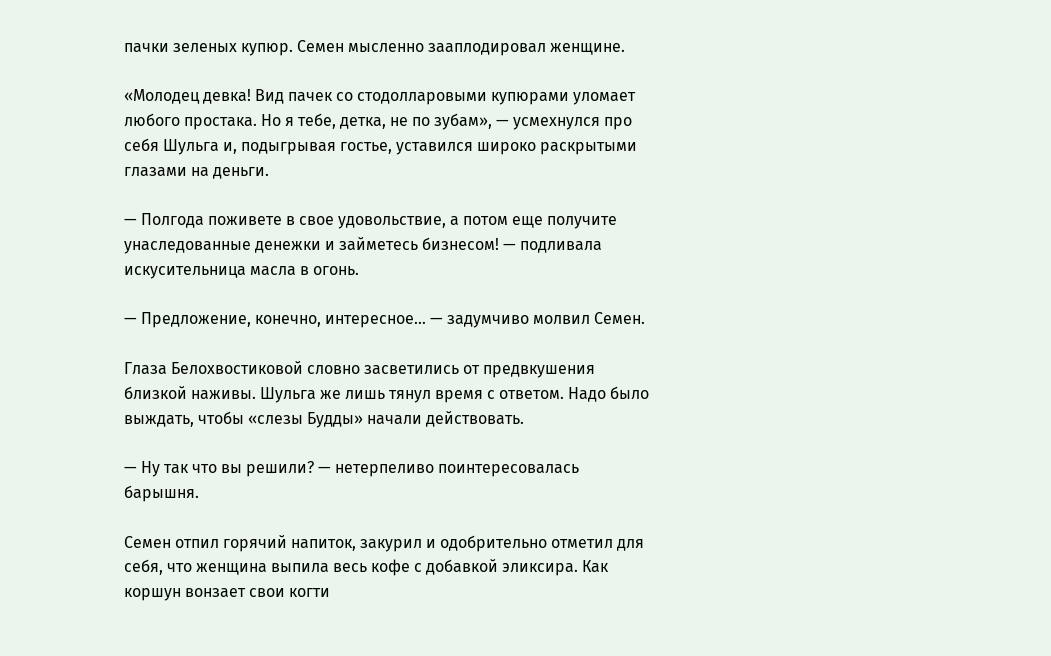пачки зеленых купюр. Семен мысленно зааплодировал женщине.

«Молодец девка! Вид пачек со стодолларовыми купюрами уломает любого простака. Но я тебе, детка, не по зубам», — усмехнулся про себя Шульга и, подыгрывая гостье, уставился широко раскрытыми глазами на деньги.

— Полгода поживете в свое удовольствие, а потом еще получите унаследованные денежки и займетесь бизнесом! — подливала искусительница масла в огонь.

— Предложение, конечно, интересное… — задумчиво молвил Семен.

Глаза Белохвостиковой словно засветились от предвкушения близкой наживы. Шульга же лишь тянул время с ответом. Надо было выждать, чтобы «слезы Будды» начали действовать.

— Ну так что вы решили? — нетерпеливо поинтересовалась барышня.

Семен отпил горячий напиток, закурил и одобрительно отметил для себя, что женщина выпила весь кофе с добавкой эликсира. Как коршун вонзает свои когти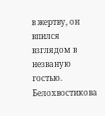в жертву, он впился взглядом в незваную гостью. Белохвостикова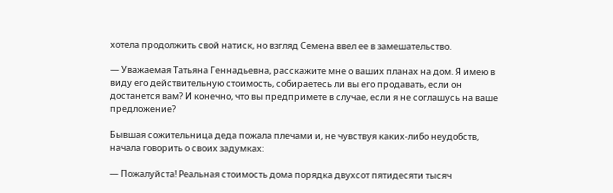хотела продолжить свой натиск, но взгляд Семена ввел ее в замешательство.

— Уважаемая Татьяна Геннадьевна, расскажите мне о ваших планах на дом. Я имею в виду его действительную стоимость, собираетесь ли вы его продавать, если он достанется вам? И конечно, что вы предпримете в случае, если я не соглашусь на ваше предложение?

Бывшая сожительница деда пожала плечами и, не чувствуя каких-либо неудобств, начала говорить о своих задумках:

— Пожалуйста! Реальная стоимость дома порядка двухсот пятидесяти тысяч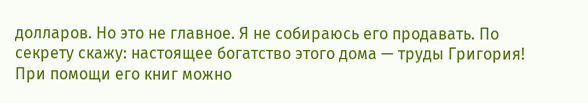долларов. Но это не главное. Я не собираюсь его продавать. По секрету скажу: настоящее богатство этого дома — труды Григория! При помощи его книг можно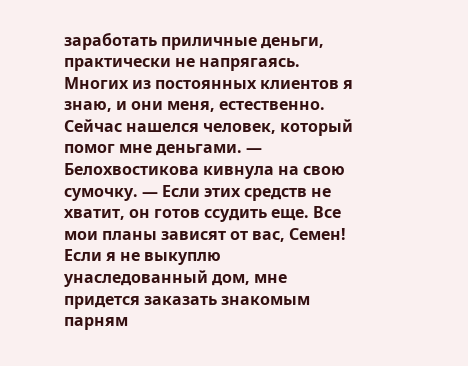заработать приличные деньги, практически не напрягаясь. Многих из постоянных клиентов я знаю, и они меня, естественно. Сейчас нашелся человек, который помог мне деньгами. — Белохвостикова кивнула на свою сумочку. — Если этих средств не хватит, он готов ссудить еще. Все мои планы зависят от вас, Семен! Если я не выкуплю унаследованный дом, мне придется заказать знакомым парням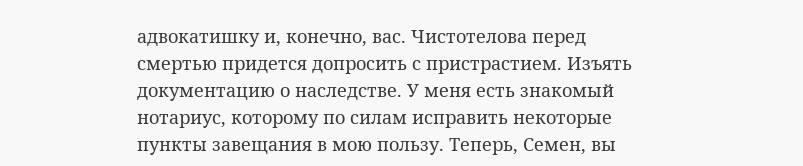адвокатишку и, конечно, вас. Чистотелова перед смертью придется допросить с пристрастием. Изъять документацию о наследстве. У меня есть знакомый нотариус, которому по силам исправить некоторые пункты завещания в мою пользу. Теперь, Семен, вы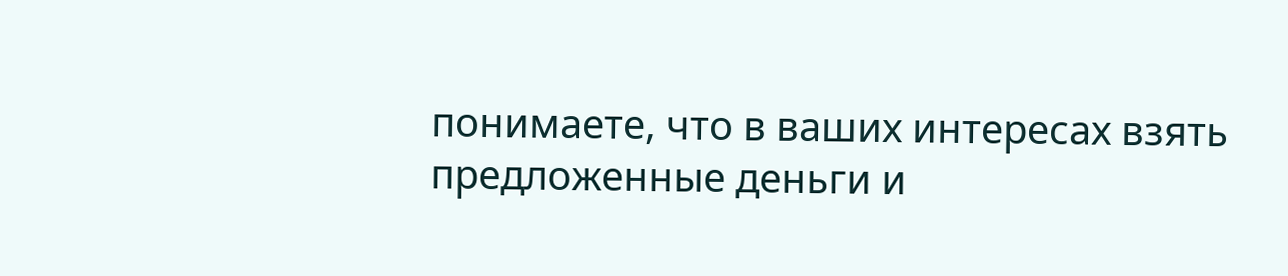понимаете, что в ваших интересах взять предложенные деньги и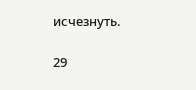исчезнуть.

29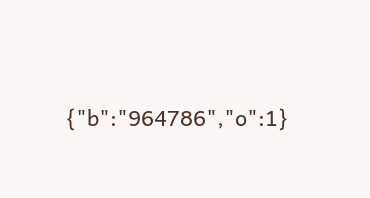{"b":"964786","o":1}